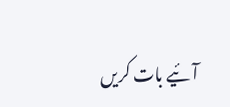آئیے بات کریں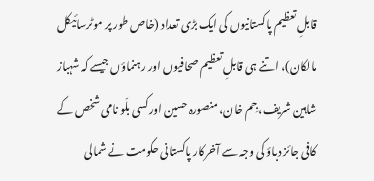قابلِ تعظیم پاکستانیوں کی ایک بڑی تعداد (خاص طور پر موٹرسائیکل مالکان)، اتنے ہی قابلِ تعظیم صحافیوں اور رہنماؤں جیسے کہ شہباز شاہین شریف، جِم خان، منصورہ حسین اور کسی بلّو نامی شخص کے کافی جائز دباؤ کی وجہ سے آخرکار پاکستانی حکومت نے شمالی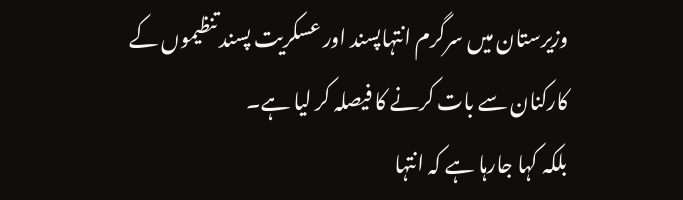وزیرستان میں سرگرم انتہاپسند اور عسکریت پسند تنظیموں کے کارکنان سے بات کرنے کا فیصلہ کر لیا ہے۔
بلکہ کہا جارہا ہے کہ انتہا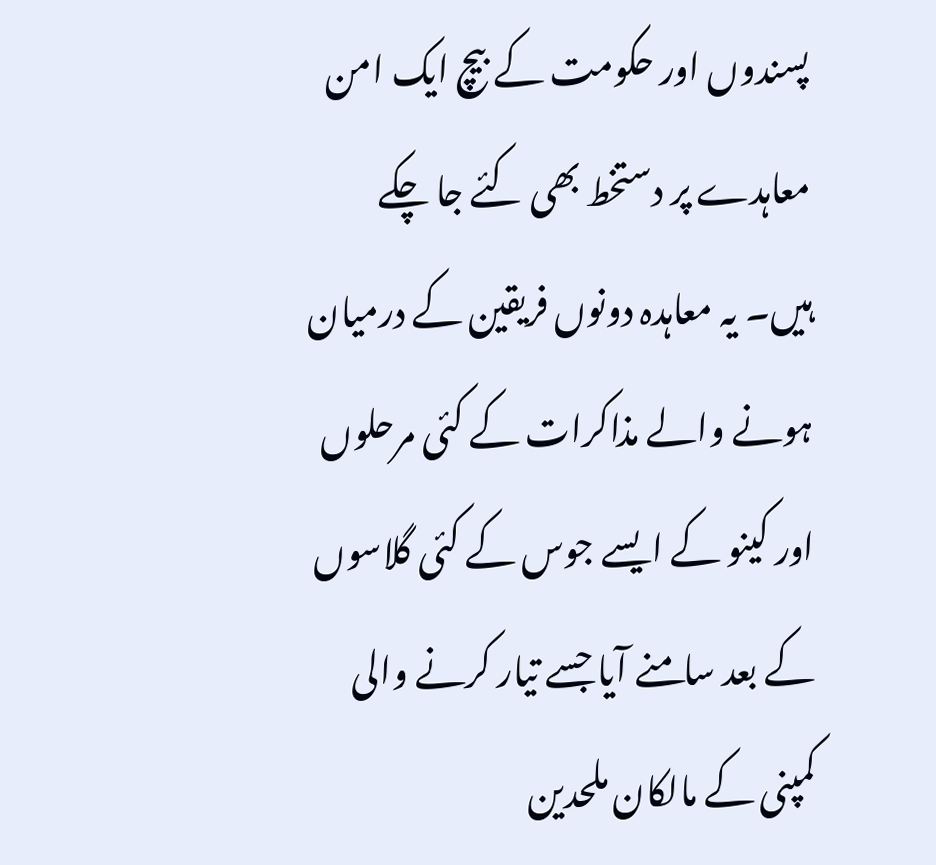پسندوں اور حکومت کے بیچ ایک امن معاہدے پر دستخط بھی کئے جا چکے ہیں۔ یہ معاہدہ دونوں فریقین کے درمیان ہونے والے مذاکرات کے کئی مرحلوں اور کینو کے ایسے جوس کے کئی گلاسوں کے بعد سامنے آیا جسے تیار کرنے والی کمپنی کے مالکان ملحدین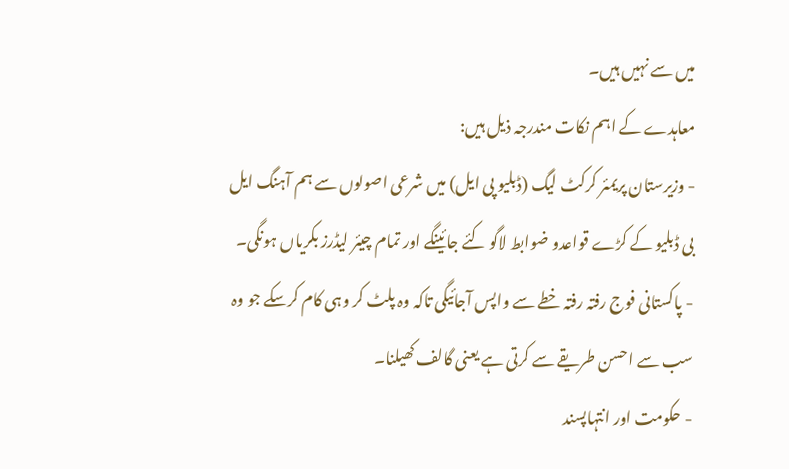میں سے نہیں ہیں۔
معاہدے کے اہم نکات مندرجہ ذیل ہیں:
- وزیرستان پریمئر کرکٹ لیگ (ڈبلیو پی ایل) میں شرعی اصولوں سے ہم آہنگ ایل بی ڈبلیو کے کڑے قواعدو ضوابط لاگو کئے جائینگے اور تمام چیئر لیڈرز بکریاں ہونگی۔
- پاکستانی فوج رفتہ رفتہ خطے سے واپس آجائیگی تاکہ وہ پلٹ کر وہی کام کرسکے جو وہ سب سے احسن طریقے سے کرتی ہے یعنی گالف کھیلنا۔
- حکومت اور انتہاپسند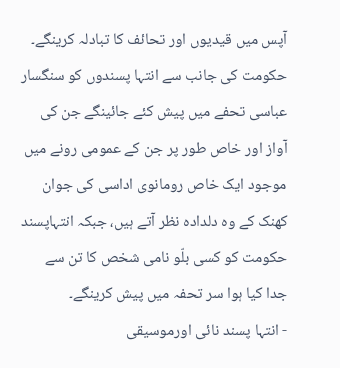آپس میں قیدیوں اور تحائف کا تبادلہ کرینگے۔ حکومت کی جانب سے انتہا پسندوں کو سنگسار عباسی تحفے میں پیش کئے جائینگے جن کی آواز اور خاص طور پر جن کے عمومی رونے میں موجود ایک خاص رومانوی اداسی کی جوان کھنک کے وہ دلدادہ نظر آتے ہیں، جبکہ انتہاپسند حکومت کو کسی بلّو نامی شخص کا تن سے جدا کیا ہوا سر تحفہ میں پیش کرینگے۔
- انتہا پسند نائی اورموسیقی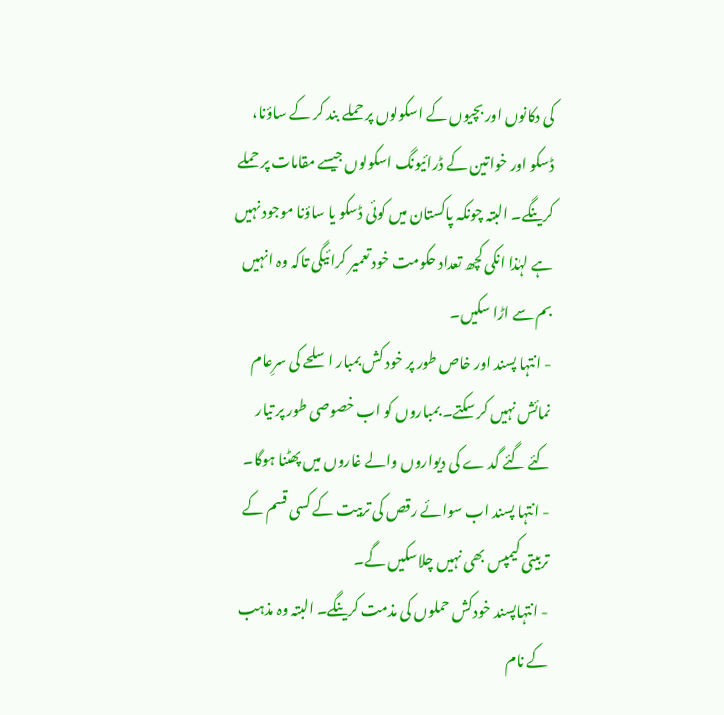کی دکانوں اور بچیوں کے اسکولوں پر حملے بند کر کے ساؤنا، ڈسکو اور خواتین کے ڈرائیونگ اسکولوں جیسے مقامات پر حملے کرینگے۔ البتہ چونکہ پاکستان میں کوئی ڈسکو یا ساؤنا موجود نہیں ہے لہٰذا انکی کچھ تعداد حکومت خود تعمیر کرائیگی تاکہ وہ انہیں بم سے اڑا سکیں۔
- انتہا پسند اور خاص طور پر خود کش بمبار اسلحے کی سرِعام نمائش نہیں کر سکتے۔ بمباروں کو اب خصوصی طور پر تیار کئے گئے گد ے کی دیواروں والے غاروں میں پھٹنا ہوگا۔
- انتہا پسند اب سوائے رقص کی تربیت کے کسی قسم کے تربیتی کیمپس بھی نہیں چلاسکیں گے۔
- انتہاپسند خودکش حملوں کی مذمت کرینگے۔ البتہ وہ مذہب کے نام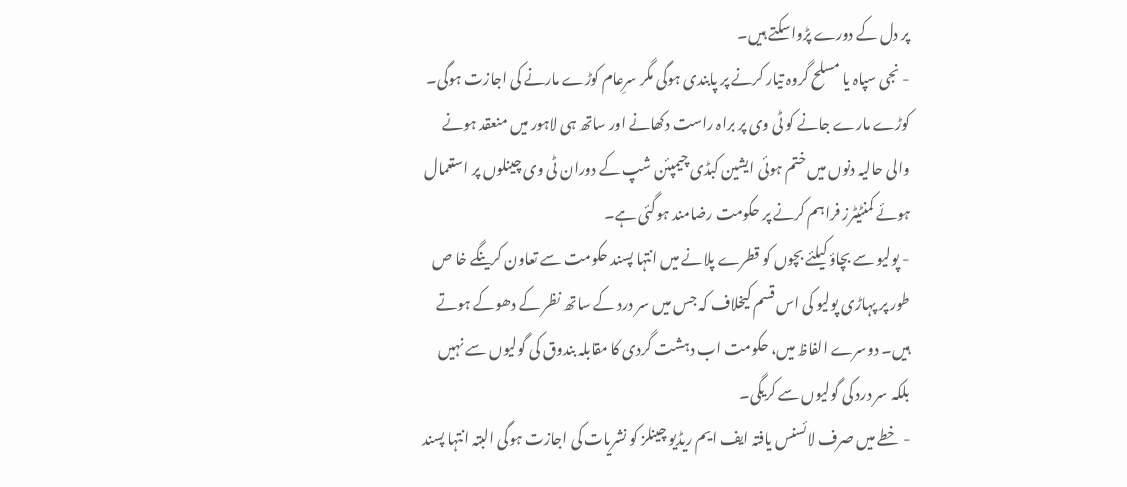پر دل کے دورے پڑواسکتے ہیں۔
- نجی سپاہ یا مسلح گروہ تیار کرنے پر پابندی ہوگی مگر سرِعام کوڑے مارنے کی اجازت ہوگی۔ کوڑے مارے جانے کو ٹی وی پر براہ راست دکھانے اور ساتھ ہی لاہور میں منعقد ہونے والی حالیہ دنوں میں ختم ہوئی ایشین کبڈی چیمپئن شپ کے دوران ٹی وی چینلوں پر استعمال ہوئے کمنٹیٹرز فراہم کرنے پر حکومت رضامند ہوگئی ہے۔
- پولیو سے بچاؤ کیلئے بچوں کو قطرے پلانے میں انتہا پسند حکومت سے تعاون کرینگے خا ص طور پر پہاڑی پولیو کی اس قسم کیخلاف کہ جس میں سر درد کے ساتھ نظر کے دھوکے ہوتے ہیں۔ دوسرے الفاظ میں، حکومت اب دہشت گردی کا مقابلہ بندوق کی گولیوں سے نہیں بلکہ سر درد کی گولیوں سے کریگی۔
- خطے میں صرف لائسنس یافتہ ایف ایم ریڈیو چینلز کو نشریات کی اجازت ہوگی البتہ انتہا پسند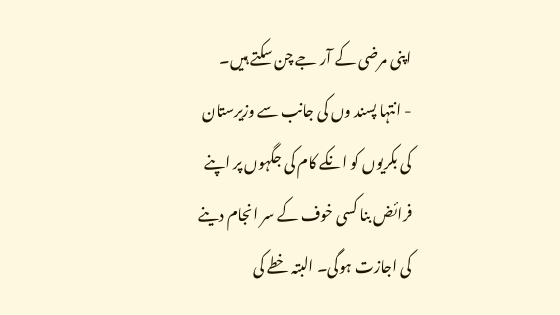اپنی مرضی کے آر جے چن سکتے ہیں۔
- انتہا پسند وں کی جانب سے وزیرستان کی بکریوں کو انکے کام کی جگہوں پر اپنے فرائض بنا کسی خوف کے سر انجام دینے کی اجازت ہوگی۔ البتہ خطے کی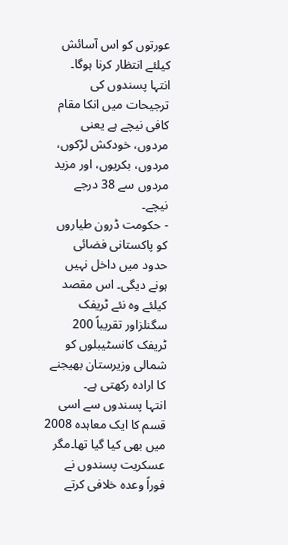عورتوں کو اس آسائش کیلئے انتظار کرنا ہوگا۔ انتہا پسندوں کی ترجیحات میں انکا مقام کافی نیچے ہے یعنی مردوں، خودکش لڑکوں، مردوں، بکریوں، اور مزید مردوں سے 38 درجے نیچے۔
- حکومت ڈرون طیاروں کو پاکستانی فضائی حدود میں داخل نہیں ہونے دیگی۔ اس مقصد کیلئے وہ نئے ٹریفک سگنلزاور تقریباً 200 ٹریفک کانسٹیبلوں کو شمالی وزیرستان بھیجنے کا ارادہ رکھتی ہے۔
انتہا پسندوں سے اسی قسم کا ایک معاہدہ 2008 میں بھی کیا گیا تھا۔مگر عسکریت پسندوں نے فوراً وعدہ خلافی کرتے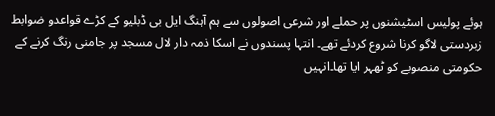ہوئے پولیس اسٹیشنوں پر حملے اور شرعی اصولوں سے ہم آہنگ ایل بی ڈبلیو کے کڑے قواعدو ضوابط زبردستی لاگو کرنا شروع کردئے تھے۔ انتہا پسندوں نے اسکا ذمہ دار لال مسجد پر جامنی رنگ کرنے کے حکومتی منصوبے کو ٹھہر ایا تھا۔انہیں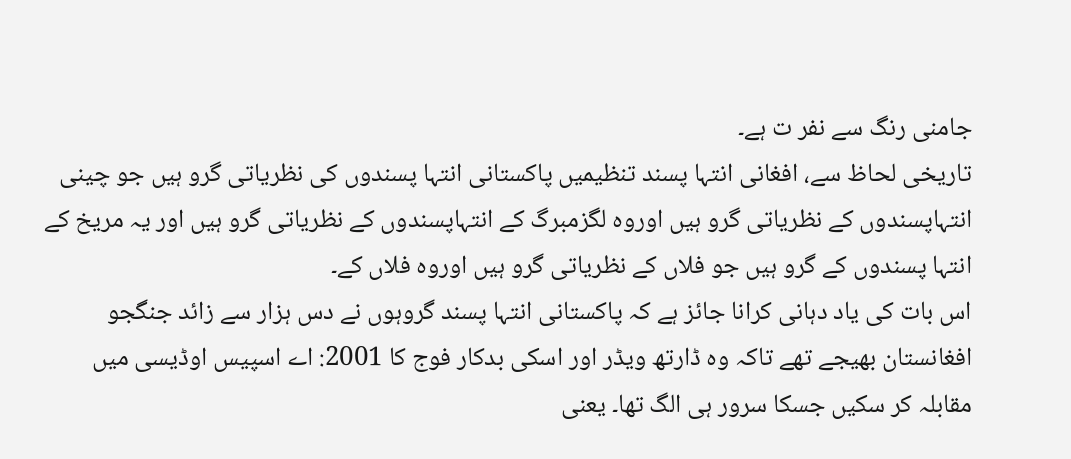جامنی رنگ سے نفر ت ہے۔
تاریخی لحاظ سے، افغانی انتہا پسند تنظیمیں پاکستانی انتہا پسندوں کی نظریاتی گرو ہیں جو چینی انتہاپسندوں کے نظریاتی گرو ہیں اوروہ لگزمبرگ کے انتہاپسندوں کے نظریاتی گرو ہیں اور یہ مریخ کے انتہا پسندوں کے گرو ہیں جو فلاں کے نظریاتی گرو ہیں اوروہ فلاں کے۔
اس بات کی یاد دہانی کرانا جائز ہے کہ پاکستانی انتہا پسند گروہوں نے دس ہزار سے زائد جنگجو افغانستان بھیجے تھے تاکہ وہ ڈارتھ ویڈر اور اسکی بدکار فوج کا 2001: اے اسپیس اوڈیسی میں مقابلہ کر سکیں جسکا سرور ہی الگ تھا۔ یعنی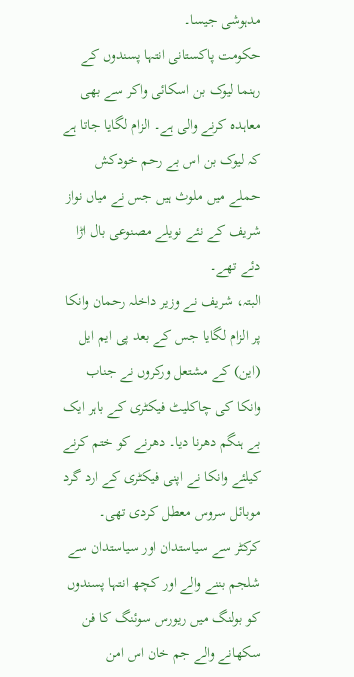مدہوشی جیسا۔
حکومت پاکستانی انتہا پسندوں کے رہنما لیوک بن اسکائی واکر سے بھی معاہدہ کرنے والی ہے۔ الزام لگایا جاتا ہے کہ لیوک بن اس بے رحم خودکش حملے میں ملوث ہیں جس نے میاں نواز شریف کے نئے نویلے مصنوعی بال اڑا دئے تھے۔
البتہ، شریف نے وزیر داخلہ رحمان وانکا پر الزام لگایا جس کے بعد پی ایم ایل (این) کے مشتعل ورکروں نے جناب وانکا کی چاکلیٹ فیکٹری کے باہر ایک بے ہنگم دھرنا دیا۔ دھرنے کو ختم کرنے کیلئے وانکا نے اپنی فیکٹری کے ارد گرد موبائل سروس معطل کردی تھی۔
کرکٹر سے سیاستدان اور سیاستدان سے شلجم بننے والے اور کچھ انتہا پسندوں کو بولنگ میں ریورس سوئنگ کا فن سکھانے والے جم خان اس امن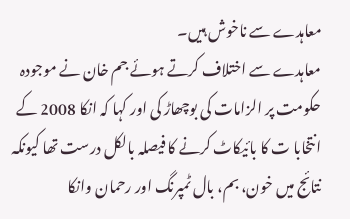معاہدے سے ناخوش ہیں۔
معاہدے سے اختلاف کرتے ہوئے جم خان نے موجودہ حکومت پر الزامات کی بوچھاڑ کی اور کہا کہ انکا 2008 کے انتخابا ت کا بائیکاٹ کرنے کا فیصلہ بالکل درست تھا کیونکہ نتائج میں خون، بم، بال ٹمپرنگ اور رحمان وانکا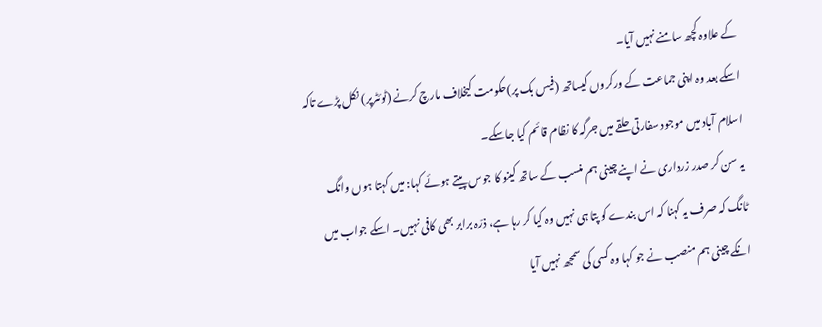کے علاوہ کچھ سامنے نہیں آیا۔
اسکے بعد وہ اپنی جماعت کے ورکروں کیساتھ (فیس بک پر)حکومت کیخلاف مارچ کرنے (ٹوئٹرپر) نکل پڑے تاکہ اسلام آباد میں موجود سفارتی حلقے میں جرگہ کا نظام قائم کیا جاسکے۔
یہ سن کر صدر زرداری نے اپنے چینی ہم منسب کے ساتھ کینو کا جوس پیتے ہوئے کہا: میں کہتا ہوں وانگ ٹانگ کہ صرف یہ کہنا کہ اس بندے کو پتا ہی نہیں وہ کیا کر رہا ہے، ذرّہ برابر بھی کافی نہیں۔ اسکے جواب میں انکے چینی ہم منصب نے جو کہا وہ کسی کی سمجھ نہیں آیا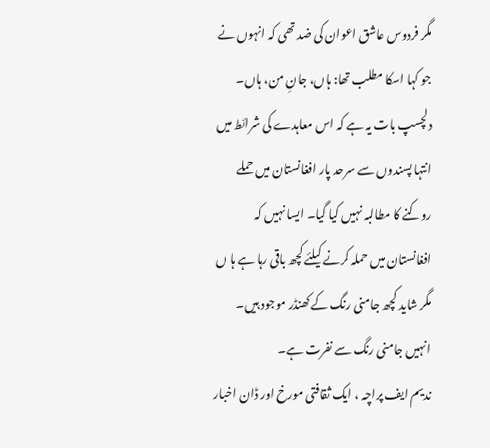مگر فردوس عاشق اعوان کی ضد تھی کہ انہوں نے جو کہا اسکا مطلب تھا: ہاں، جانِ من، ہاں۔
دلچسپ بات یہ ہے کہ اس معاہدے کی شرائط میں انتہا پسندوں سے سرحد پار افغانستان میں حملے روکنے کا مطالبہ نہیں کیا گیا۔ ایسا نہیں کہ افغانستان میں حملہ کرنے کیلئے کچھ باقی رہا ہے ہا ں مگر شاید کچھ جامنی رنگ کے کھنڈر موجود ہیں۔ انہیں جامنی رنگ سے نفرت ہے۔
ندیم ایف پراچہ ، ایک ثقافتی مورخ اور ڈان اخبار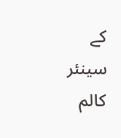کے سینئر کالم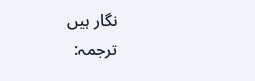نگار ہیں
ترجمہ: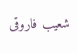شعیب فاروقی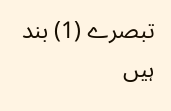تبصرے (1) بند ہیں